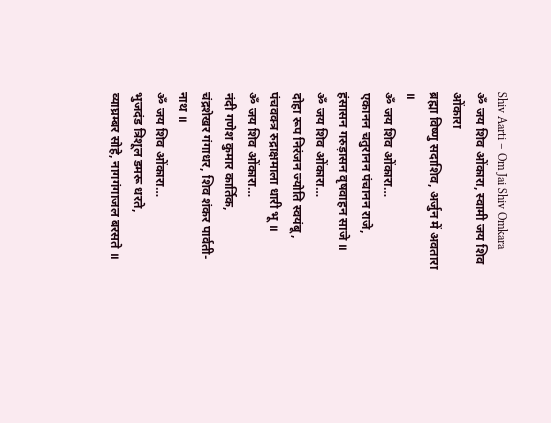Shiv Aarti – Om Jai Shiv Omkara
ॐ जय शिव ओंकारा, स्वामी जय शिव ओंकारा
ब्रह्मा विष्णु सदाशिव, अर्जुन में अवतारा ॥
ॐ जय शिव ओंकारा…
एकानन चतुरानन पंचानन राजे,
हंसासन गरुड़ासन वृषवाहन साजे ॥
ॐ जय शिव ओंकारा…
दोहा रूप निरंजन ज्योति स्वयंबू,
पंचवक्त्र रुद्राक्षमाला धारी भू ॥
ॐ जय शिव ओंकारा…
नंदी गणेश कुमार कार्तिक,
चंद्रशेखर गंगाधर, शिव शंकर पार्वती-नाथ ॥
ॐ जय शिव ओंकारा…
भुजदंड त्रिशूल डमरू धरते,
व्याघ्रम्बर सोहे, नागगंगाजल बरसते ॥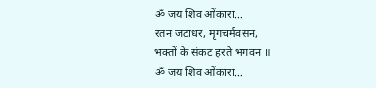ॐ जय शिव ओंकारा…
रतन जटाधर, मृगचर्मवसन,
भक्तों के संकट हरते भगवन ॥
ॐ जय शिव ओंकारा…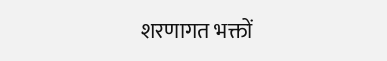शरणागत भक्तों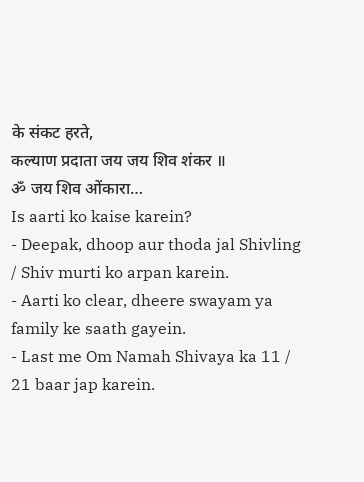के संकट हरते,
कल्याण प्रदाता जय जय शिव शंकर ॥
ॐ जय शिव ओंकारा…
Is aarti ko kaise karein?
- Deepak, dhoop aur thoda jal Shivling / Shiv murti ko arpan karein.
- Aarti ko clear, dheere swayam ya family ke saath gayein.
- Last me Om Namah Shivaya ka 11 / 21 baar jap karein.